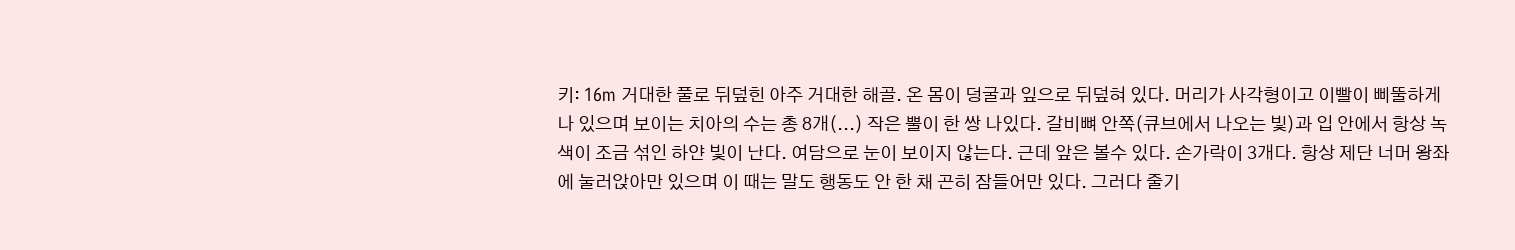키: 16m 거대한 풀로 뒤덮힌 아주 거대한 해골. 온 몸이 덩굴과 잎으로 뒤덮혀 있다. 머리가 사각형이고 이빨이 삐뚤하게 나 있으며 보이는 치아의 수는 총 8개(...) 작은 뿔이 한 쌍 나있다. 갈비뼈 안쪽(큐브에서 나오는 빛)과 입 안에서 항상 녹색이 조금 섞인 하얀 빛이 난다. 여담으로 눈이 보이지 않는다. 근데 앞은 볼수 있다. 손가락이 3개다. 항상 제단 너머 왕좌에 눌러앉아만 있으며 이 때는 말도 행동도 안 한 채 곤히 잠들어만 있다. 그러다 줄기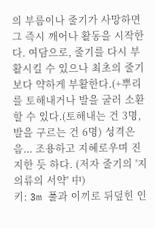의 부름이나 줄기가 사망하면 그 즉시 깨어나 활동을 시작한다. 여담으로, 줄기를 다시 부활시킬 수 있으나 최초의 줄기보다 약하게 부활한다.(+뿌리를 토해내거나 발을 굴러 소환할 수 있다.(토해내는 건 3명, 발을 구르는 건 6명) 성격은 음... 조용하고 지혜로우며 진지한 듯 하다. (저자 줄기의 '지의류의 서약' 中)
키: 3m 풀과 이끼로 뒤덮힌 인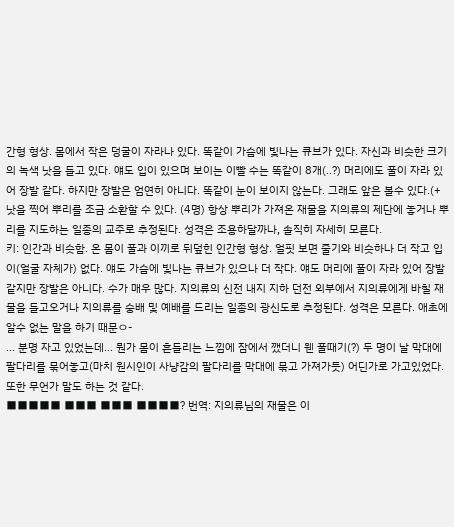간형 형상. 몸에서 작은 덩굴이 자라나 있다. 똑같이 가슴에 빛나는 큐브가 있다. 자신과 비슷한 크기의 녹색 낫을 들고 있다. 얘도 입이 있으며 보이는 이빨 수는 똑같이 8개(..?) 머리에도 풀이 자라 있어 장발 같다. 하지만 장발은 엄연히 아니다. 똑같이 눈이 보이지 않는다. 그래도 앞은 볼수 있다.(+ 낫을 찍어 뿌리를 조금 소환할 수 있다. (4명) 항상 뿌리가 가져온 재물을 지의류의 제단에 놓거나 뿌리를 지도하는 일종의 교주로 추정된다. 성격은 조용하달까나, 솔직히 자세히 모른다.
키: 인간과 비슷함. 온 몸이 풀과 이끼로 뒤덮힌 인간형 형상. 얼핏 보면 줄기와 비슷하나 더 작고 입이(얼굴 자체가) 없다. 얘도 가슴에 빛나는 큐브가 있으나 더 작다. 얘도 머리에 풀이 자라 있어 장발같지만 장발은 아니다. 수가 매우 많다. 지의류의 신전 내지 지하 던전 외부에서 지의류에게 바칠 재물을 들고오거나 지의류를 숭배 및 예배를 드리는 일종의 광신도로 추정된다. 성격은 모른다. 애초에 알수 없는 말을 하기 때문ㅇ-
... 분명 자고 있었는데... 뭔가 몸이 흔들리는 느낌에 잠에서 깼더니 웬 풀때기(?) 두 명이 날 막대에 팔다리를 묶어놓고(마치 원시인이 사냥감의 팔다리를 막대에 묶고 가져가듯) 어딘가로 가고있었다. 또한 무언가 말도 하는 것 같다.
■■■■■ ■■■ ■■■ ■■■■? 번역: 지의류님의 재물은 이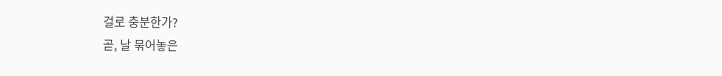걸로 충분한가?
곧, 날 묶어놓은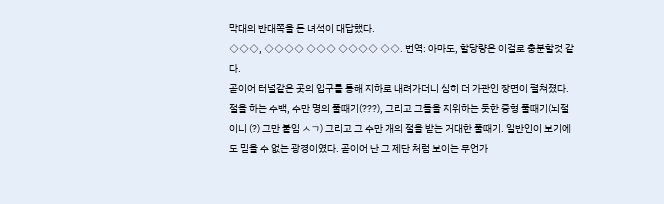막대의 반대쪽을 든 녀석이 대답했다.
◇◇◇, ◇◇◇◇ ◇◇◇ ◇◇◇◇ ◇◇. 번역: 아마도, 할당량은 이걸로 충분할것 같다.
곧이어 터널같은 곳의 입구를 통해 지하로 내려가더니 심히 더 가관인 장면이 펼쳐졌다. 절을 하는 수백, 수만 명의 풀때기(???), 그리고 그들을 지위하는 듯한 중형 풀때기(뇌절이니 (?) 그만 붙임 ㅅㄱ) 그리고 그 수만 개의 절을 받는 거대한 풀때기. 일반인이 보기에도 믿을 수 없는 광경이였다. 곧이어 난 그 제단 처럼 보이는 무언가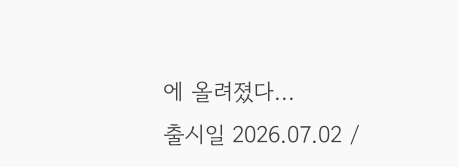에 올려졌다...
출시일 2026.07.02 /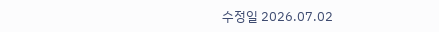수정일 2026.07.02